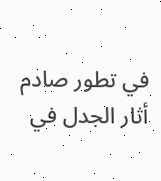في تطور صادم أثار الجدل في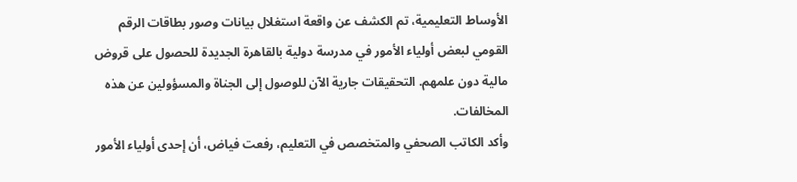الأوساط التعليمية، تم الكشف عن واقعة استغلال بيانات وصور بطاقات الرقم القومي لبعض أولياء الأمور في مدرسة دولية بالقاهرة الجديدة للحصول على قروض مالية دون علمهم. التحقيقات جارية الآن للوصول إلى الجناة والمسؤولين عن هذه المخالفات.
وأكد الكاتب الصحفي والمتخصص في التعليم، رفعت فياض، أن إحدى أولياء الأمور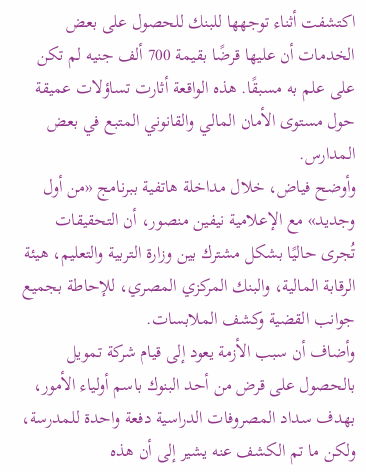اكتشفت أثناء توجهها للبنك للحصول على بعض الخدمات أن عليها قرضًا بقيمة 700 ألف جنيه لم تكن على علم به مسبقًا. هذه الواقعة أثارت تساؤلات عميقة حول مستوى الأمان المالي والقانوني المتبع في بعض المدارس.
وأوضح فياض، خلال مداخلة هاتفية ببرنامج «من أول وجديد» مع الإعلامية نيفين منصور، أن التحقيقات تُجرى حاليًا بشكل مشترك بين وزارة التربية والتعليم، هيئة الرقابة المالية، والبنك المركزي المصري، للإحاطة بجميع جوانب القضية وكشف الملابسات.
وأضاف أن سبب الأزمة يعود إلى قيام شركة تمويل بالحصول على قرض من أحد البنوك باسم أولياء الأمور، بهدف سداد المصروفات الدراسية دفعة واحدة للمدرسة، ولكن ما تم الكشف عنه يشير إلى أن هذه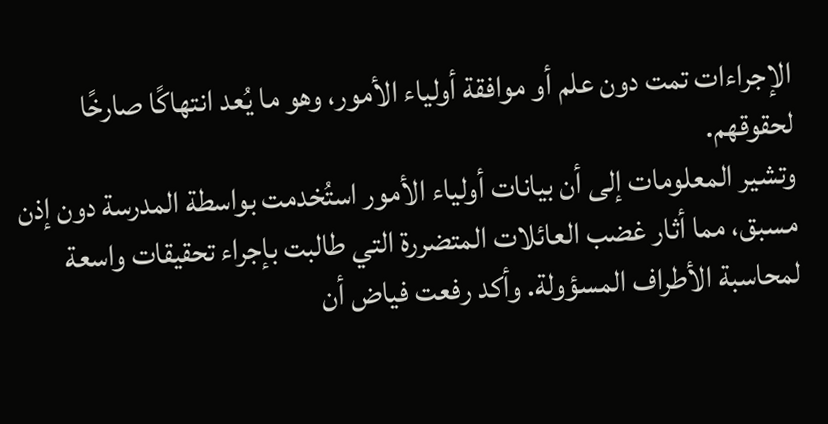الإجراءات تمت دون علم أو موافقة أولياء الأمور، وهو ما يُعد انتهاكًا صارخًا لحقوقهم.
وتشير المعلومات إلى أن بيانات أولياء الأمور استُخدمت بواسطة المدرسة دون إذن مسبق، مما أثار غضب العائلات المتضررة التي طالبت بإجراء تحقيقات واسعة لمحاسبة الأطراف المسؤولة. وأكد رفعت فياض أن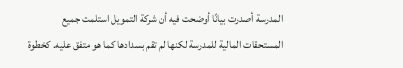المدرسة أصدرت بيانًا أوضحت فيه أن شركة التمويل استلمت جميع المستحقات المالية للمدرسة لكنها لم تقم بسدادها كما هو متفق عليه. كخطوة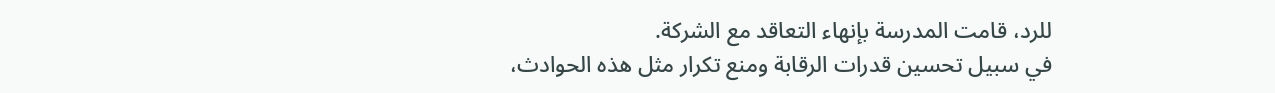للرد، قامت المدرسة بإنهاء التعاقد مع الشركة.
في سبيل تحسين قدرات الرقابة ومنع تكرار مثل هذه الحوادث،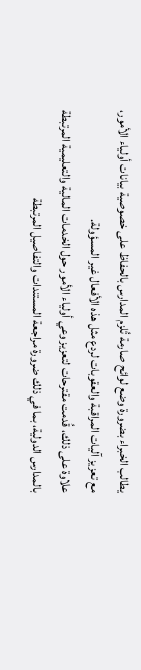يطالب الخبراء بضرورة وضع لوائح صارمة تُلزم المدارس بالحفاظ على خصوصية بيانات أولياء الأمور، مع تعزيز آليات المراقبة والعقوبات لردع مثل هذه الأفعال غير المسؤولة.
علاوة على ذلك، قُدمت مقترحات لتعزيز وعي أولياء الأمور حول الخدمات المالية والتعليمية المرتبطة بالمدارس الدولية، بما في ذلك ضرورة مراجعة المستندات والتفاصيل المرتبطة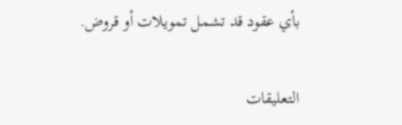بأي عقود قد تشمل تمويلات أو قروض.

التعليقات